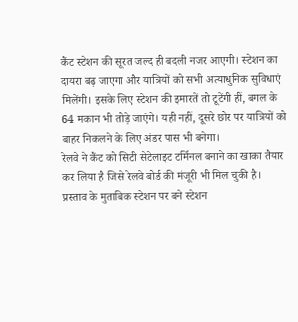कैंट स्टेशन की सूरत जल्द ही बदली नजर आएगी। स्टेशन का दायरा बढ़ जाएगा और यात्रियों को सभी अत्याधुनिक सुविधाएं मिलेंगी। इसके लिए स्टेशन की इमारतें तो टूटेंगी हीं, बगल के 64 मकान भी तोड़े जाएंगे। यही नहीं, दूसरे छोर पर यात्रियों को बाहर निकलने के लिए अंडर पास भी बनेगा।
रेलवे ने कैंट को सिटी सेटेलाइट टर्मिनल बनाने का खाका तैयार कर लिया है जिसे रेलवे बोर्ड की मंजूरी भी मिल चुकी है। प्रस्ताव के मुताबिक स्टेशन पर बने स्टेशन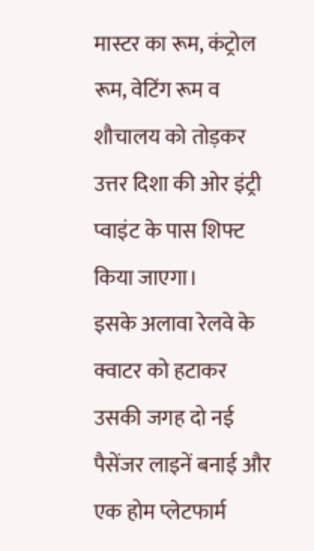मास्टर का रूम, कंट्रोल रूम, वेटिंग रूम व शौचालय को तोड़कर उत्तर दिशा की ओर इंट्री प्वाइंट के पास शिफ्ट किया जाएगा।
इसके अलावा रेलवे के क्वाटर को हटाकर उसकी जगह दो नई पैसेंजर लाइनें बनाई और एक होम प्लेटफार्म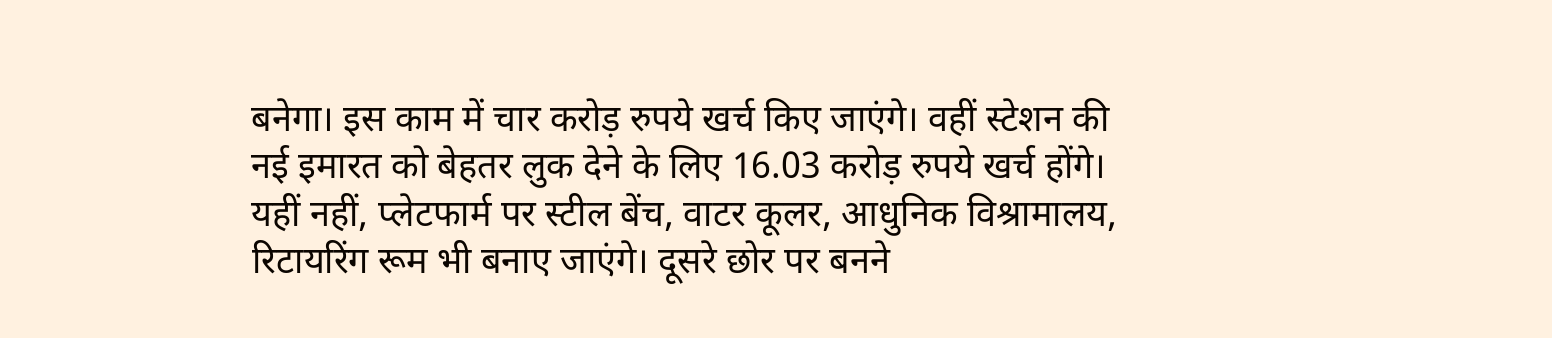बनेगा। इस काम में चार करोड़ रुपये खर्च किए जाएंगे। वहीं स्टेशन की नई इमारत को बेहतर लुक देने के लिए 16.03 करोड़ रुपये खर्च होंगे। यहीं नहीं, प्लेटफार्म पर स्टील बेंच, वाटर कूलर, आधुनिक विश्रामालय, रिटायरिंग रूम भी बनाए जाएंगे। दूसरे छोर पर बनने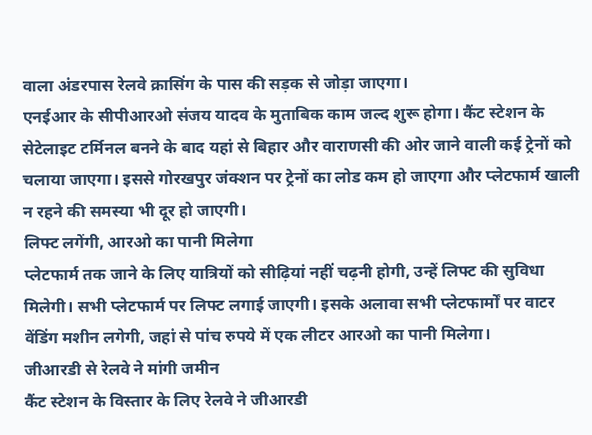वाला अंडरपास रेलवे क्रासिंग के पास की सड़क से जोड़ा जाएगा।
एनईआर के सीपीआरओ संजय यादव के मुताबिक काम जल्द शुरू होगा। कैंट स्टेशन के सेटेलाइट टर्मिनल बनने के बाद यहां से बिहार और वाराणसी की ओर जाने वाली कई ट्रेनों को चलाया जाएगा। इससे गोरखपुर जंक्शन पर ट्रेनों का लोड कम हो जाएगा और प्लेटफार्म खाली न रहने की समस्या भी दूर हो जाएगी।
लिफ्ट लगेंगी, आरओ का पानी मिलेगा
प्लेटफार्म तक जाने के लिए यात्रियों को सीढ़ियां नहीं चढ़नी होगी, उन्हें लिफ्ट की सुविधा मिलेगी। सभी प्लेटफार्म पर लिफ्ट लगाई जाएगी। इसके अलावा सभी प्लेटफार्मों पर वाटर वेंडिंग मशीन लगेगी, जहां से पांच रुपये में एक लीटर आरओ का पानी मिलेगा।
जीआरडी से रेलवे ने मांगी जमीन
कैंट स्टेशन के विस्तार के लिए रेलवे ने जीआरडी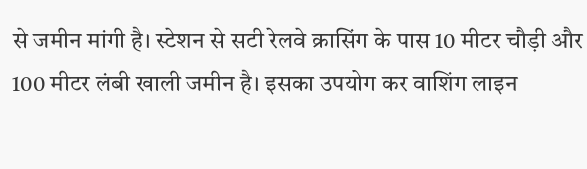से जमीन मांगी है। स्टेशन से सटी रेलवे क्रासिंग के पास 10 मीटर चौड़ी और 100 मीटर लंबी खाली जमीन है। इसका उपयोग कर वाशिंग लाइन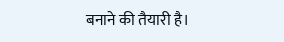बनाने की तैयारी है।